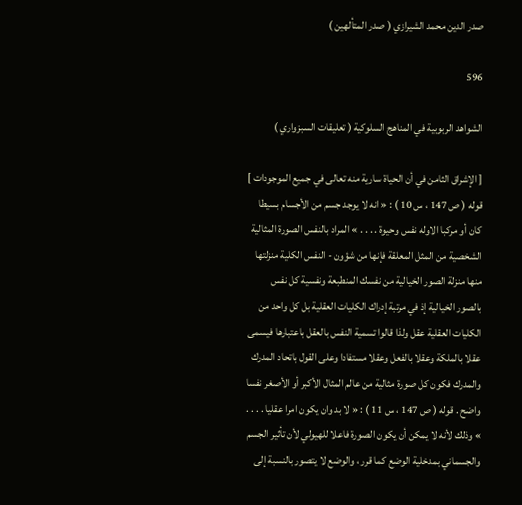صدر الدين محمد الشيرازي ( صدر المتألهين )

596

الشواهد الربوبية في المناهج السلوكية ( تعليقات السبزواري )

[ الإشراق الثامن في أن الحياة سارية منه تعالى في جميع الموجودات ] قوله ( ص 147 ، س 10 ) : « انه لا يوجد جسم من الأجسام بسيطا كان أو مركبا الاوله نفس وحيوة . . . . » المراد بالنفس الصورة المثالية الشخصية من المثل المعلقة فإنها من شؤون - النفس الكلية منزلتها منها منزلة الصور الخيالية من نفسك المنطبعة ونفسية كل نفس بالصور الخيالية إذ في مرتبة إدراك الكليات العقلية بل كل واحد من الكليات العقلية عقل ولذا قالوا تسمية النفس بالعقل باعتبارها فيسمى عقلا بالملكة وعقلا بالفعل وعقلا مستفادا وعلى القول باتحاد المدرك والمدرك فكون كل صورة مثالية من عالم المثال الأكبر أو الأصغر نفسا واضح . قوله ( ص 147 ، س 11 ) : « لا بد وان يكون امرا عقليا . . . . » وذلك لأنه لا يمكن أن يكون الصورة فاعلا للهيولي لأن تأثير الجسم والجسماني بمدخلية الوضع كما قرر ، والوضع لا يتصور بالنسبة إلى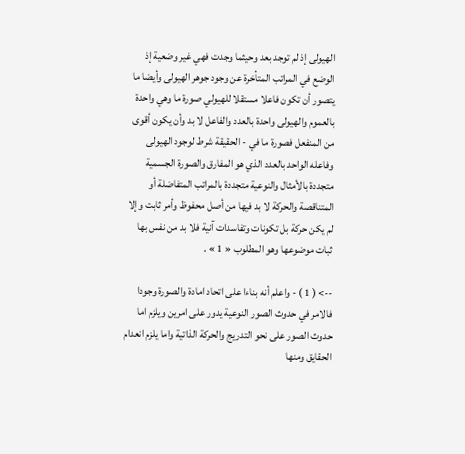الهيولى إذ لم توجد بعد وحيثما وجدت فهي غير وضعية إذ الوضع في المراتب المتأخرة عن وجود جوهر الهيولى وأيضا ما يتصور أن تكون فاعلا مستقلا للهيولي صورة ما وهي واحدة بالعموم والهيولى واحدة بالعدد والفاعل لا بد وأن يكون أقوى من المنفعل فصورة ما في - الحقيقة شرط لوجود الهيولى وفاعله الواحد بالعدد الذي هو المفارق والصورة الجسمية متجددة بالأمثال والنوعية متجددة بالمراتب المتفاضلة أو المتناقصة والحركة لا بد فيها من أصل محفوظ وأمر ثابت وإلا لم يكن حركة بل تكونات وتفاسدات آنية فلا بد من نفس بها ثبات موضوعها وهو المطلوب « 1 » .

--> ( 1 ) - واعلم أنه بناءا على اتحاد امادة والصورة وجودا فالامر في حدوث الصور النوعية يدور على امرين ويلزم اما حدوث الصور على نحو التدريج والحركة الذاتية واما يلزم انعدام الحقايق ومنها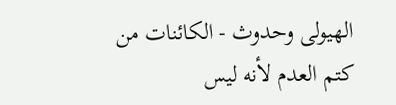الهيولى وحدوث - الكائنات من كتم العدم لأنه ليس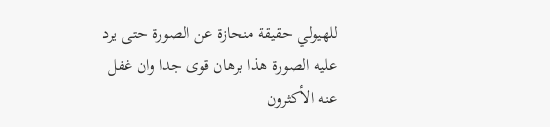للهيولي حقيقة منحازة عن الصورة حتى يرد عليه الصورة هذا برهان قوى جدا وان غفل عنه الأكثرون